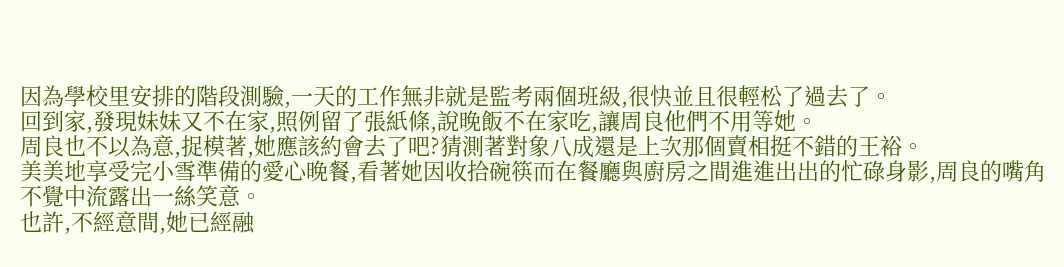因為學校里安排的階段測驗,一天的工作無非就是監考兩個班級,很快並且很輕松了過去了。
回到家,發現妹妹又不在家,照例留了張紙條,說晚飯不在家吃,讓周良他們不用等她。
周良也不以為意,捉模著,她應該約會去了吧?猜測著對象八成還是上次那個賣相挺不錯的王裕。
美美地享受完小雪準備的愛心晚餐,看著她因收拾碗筷而在餐廳與廚房之間進進出出的忙碌身影,周良的嘴角不覺中流露出一絲笑意。
也許,不經意間,她已經融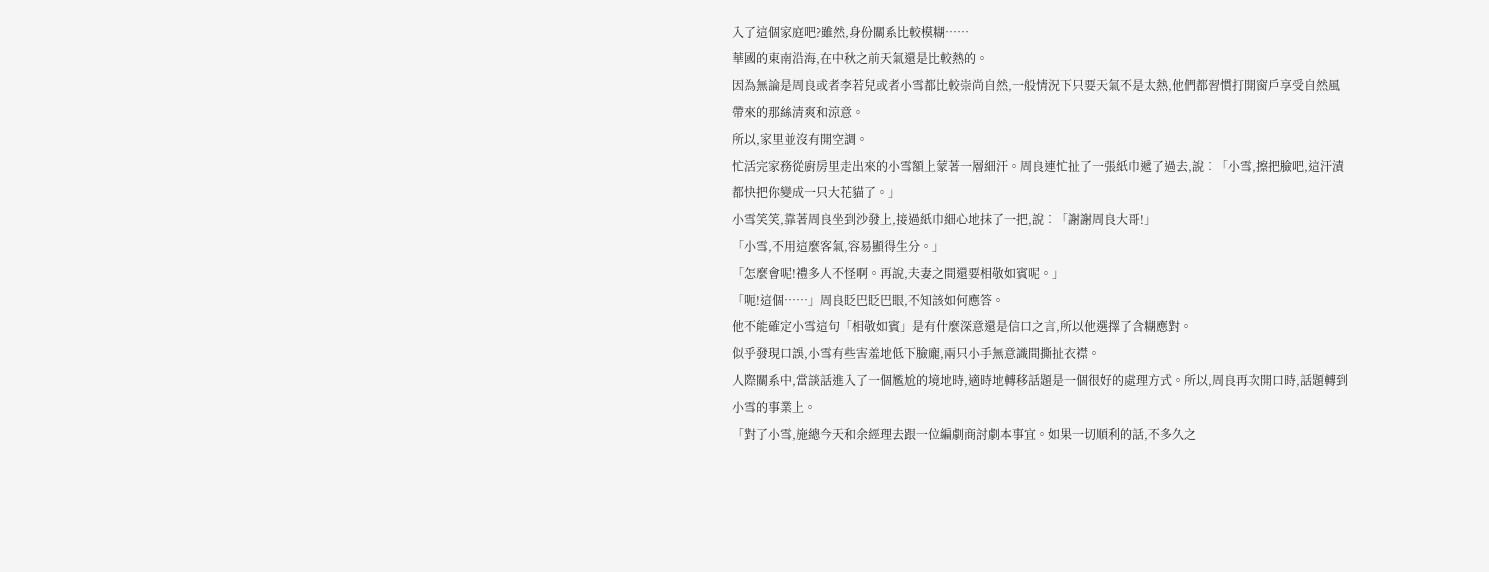入了這個家庭吧?雖然,身份關系比較模糊……
華國的東南沿海,在中秋之前天氣還是比較熱的。
因為無論是周良或者李若兒或者小雪都比較崇尚自然,一般情況下只要天氣不是太熱,他們都習慣打開窗戶享受自然風帶來的那絲清爽和涼意。
所以,家里並沒有開空調。
忙活完家務從廚房里走出來的小雪額上蒙著一層細汗。周良連忙扯了一張紙巾遞了過去,說︰「小雪,擦把臉吧,這汗漬都快把你變成一只大花貓了。」
小雪笑笑,靠著周良坐到沙發上,接過紙巾細心地抹了一把,說︰「謝謝周良大哥!」
「小雪,不用這麼客氣,容易顯得生分。」
「怎麼會呢!禮多人不怪啊。再說,夫妻之間還要相敬如賓呢。」
「呃!這個……」周良眨巴眨巴眼,不知該如何應答。
他不能確定小雪這句「相敬如賓」是有什麼深意還是信口之言,所以他選擇了含糊應對。
似乎發現口誤,小雪有些害羞地低下臉龐,兩只小手無意識間撕扯衣襟。
人際關系中,當談話進入了一個尷尬的境地時,適時地轉移話題是一個很好的處理方式。所以,周良再次開口時,話題轉到小雪的事業上。
「對了小雪,施總今天和余經理去跟一位編劇商討劇本事宜。如果一切順利的話,不多久之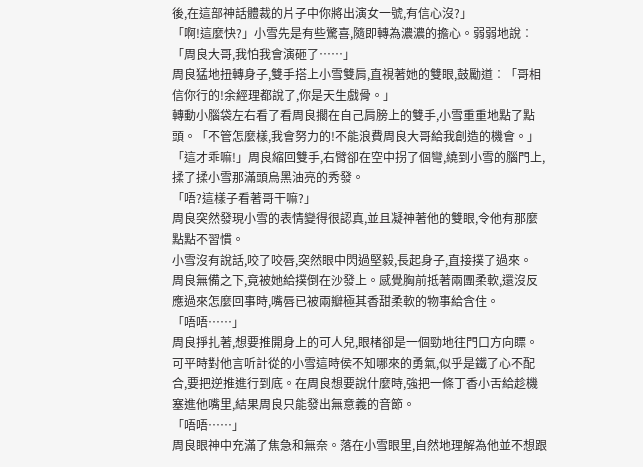後,在這部神話體裁的片子中你將出演女一號,有信心沒?」
「啊!這麼快?」小雪先是有些驚喜,隨即轉為濃濃的擔心。弱弱地說︰「周良大哥,我怕我會演砸了……」
周良猛地扭轉身子,雙手搭上小雪雙肩,直視著她的雙眼,鼓勵道︰「哥相信你行的!余經理都說了,你是天生戲骨。」
轉動小腦袋左右看了看周良擱在自己肩膀上的雙手,小雪重重地點了點頭。「不管怎麼樣,我會努力的!不能浪費周良大哥給我創造的機會。」
「這才乖嘛!」周良縮回雙手,右臂卻在空中拐了個彎,繞到小雪的腦門上,揉了揉小雪那滿頭烏黑油亮的秀發。
「唔?這樣子看著哥干嘛?」
周良突然發現小雪的表情變得很認真,並且凝神著他的雙眼,令他有那麼點點不習慣。
小雪沒有說話,咬了咬唇,突然眼中閃過堅毅,長起身子,直接撲了過來。
周良無備之下,竟被她給撲倒在沙發上。感覺胸前抵著兩團柔軟,還沒反應過來怎麼回事時,嘴唇已被兩瓣極其香甜柔軟的物事給含住。
「唔唔……」
周良掙扎著,想要推開身上的可人兒,眼楮卻是一個勁地往門口方向瞟。
可平時對他言听計從的小雪這時侯不知哪來的勇氣,似乎是鐵了心不配合,要把逆推進行到底。在周良想要說什麼時,強把一條丁香小舌給趁機塞進他嘴里,結果周良只能發出無意義的音節。
「唔唔……」
周良眼神中充滿了焦急和無奈。落在小雪眼里,自然地理解為他並不想跟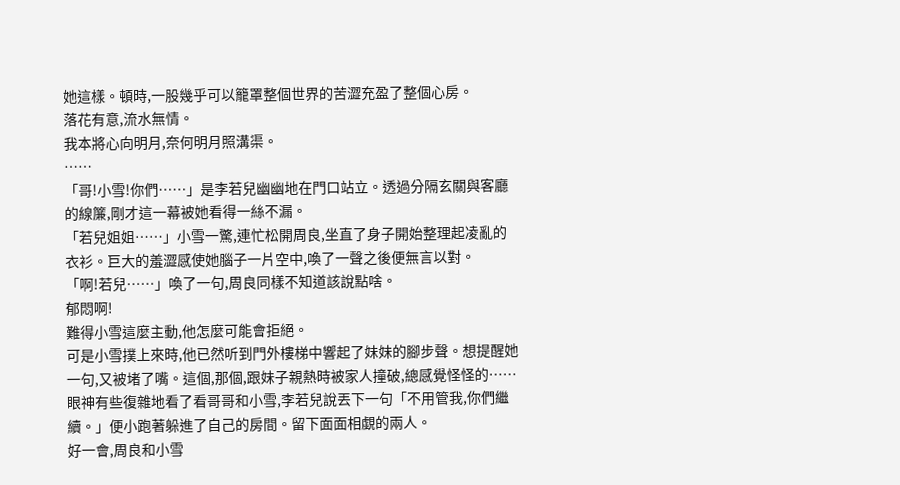她這樣。頓時,一股幾乎可以籠罩整個世界的苦澀充盈了整個心房。
落花有意,流水無情。
我本將心向明月,奈何明月照溝渠。
……
「哥!小雪!你們……」是李若兒幽幽地在門口站立。透過分隔玄關與客廳的線簾,剛才這一幕被她看得一絲不漏。
「若兒姐姐……」小雪一驚,連忙松開周良,坐直了身子開始整理起凌亂的衣衫。巨大的羞澀感使她腦子一片空中,喚了一聲之後便無言以對。
「啊!若兒……」喚了一句,周良同樣不知道該說點啥。
郁悶啊!
難得小雪這麼主動,他怎麼可能會拒絕。
可是小雪撲上來時,他已然听到門外樓梯中響起了妹妹的腳步聲。想提醒她一句,又被堵了嘴。這個,那個,跟妹子親熱時被家人撞破,總感覺怪怪的……
眼神有些復雜地看了看哥哥和小雪,李若兒說丟下一句「不用管我,你們繼續。」便小跑著躲進了自己的房間。留下面面相覷的兩人。
好一會,周良和小雪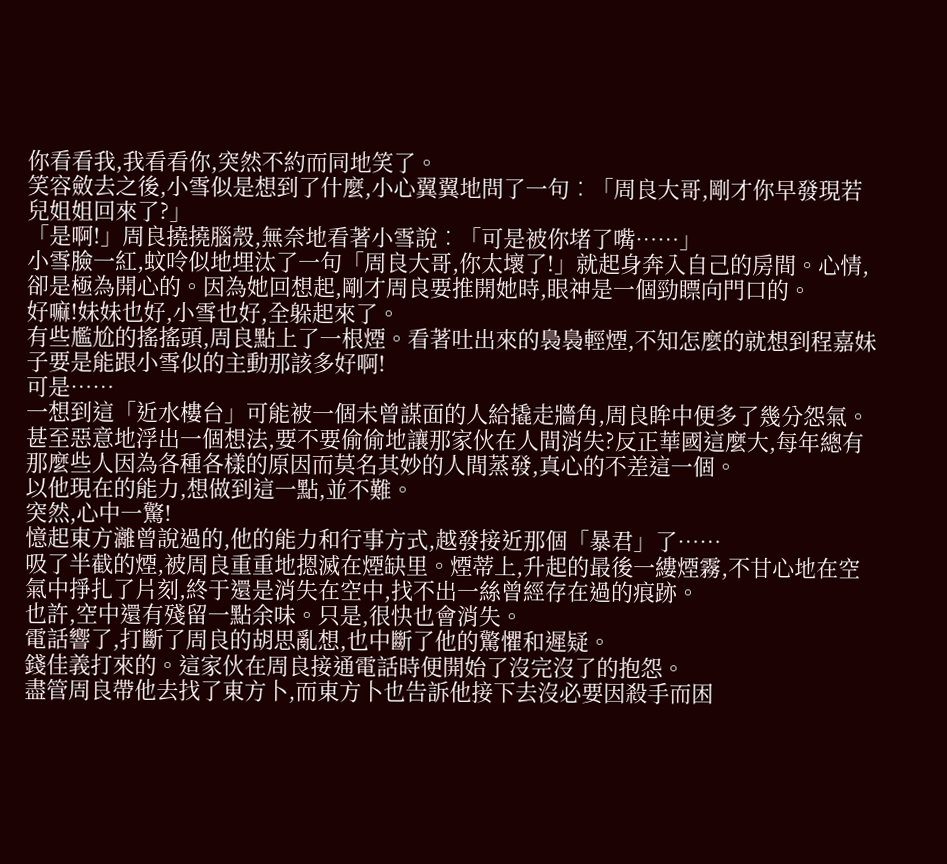你看看我,我看看你,突然不約而同地笑了。
笑容斂去之後,小雪似是想到了什麼,小心翼翼地問了一句︰「周良大哥,剛才你早發現若兒姐姐回來了?」
「是啊!」周良撓撓腦殼,無奈地看著小雪說︰「可是被你堵了嘴……」
小雪臉一紅,蚊呤似地埋汰了一句「周良大哥,你太壞了!」就起身奔入自己的房間。心情,卻是極為開心的。因為她回想起,剛才周良要推開她時,眼神是一個勁瞟向門口的。
好嘛!妹妹也好,小雪也好,全躲起來了。
有些尷尬的搖搖頭,周良點上了一根煙。看著吐出來的裊裊輕煙,不知怎麼的就想到程嘉妹子要是能跟小雪似的主動那該多好啊!
可是……
一想到這「近水樓台」可能被一個未曾謀面的人給撬走牆角,周良眸中便多了幾分怨氣。
甚至惡意地浮出一個想法,要不要偷偷地讓那家伙在人間消失?反正華國這麼大,每年總有那麼些人因為各種各樣的原因而莫名其妙的人間蒸發,真心的不差這一個。
以他現在的能力,想做到這一點,並不難。
突然,心中一驚!
憶起東方灕曾說過的,他的能力和行事方式,越發接近那個「暴君」了……
吸了半截的煙,被周良重重地摁滅在煙缺里。煙蒂上,升起的最後一縷煙霧,不甘心地在空氣中掙扎了片刻,終于還是消失在空中,找不出一絲曾經存在過的痕跡。
也許,空中還有殘留一點余味。只是,很快也會消失。
電話響了,打斷了周良的胡思亂想,也中斷了他的驚懼和遲疑。
錢佳義打來的。這家伙在周良接通電話時便開始了沒完沒了的抱怨。
盡管周良帶他去找了東方卜,而東方卜也告訴他接下去沒必要因殺手而困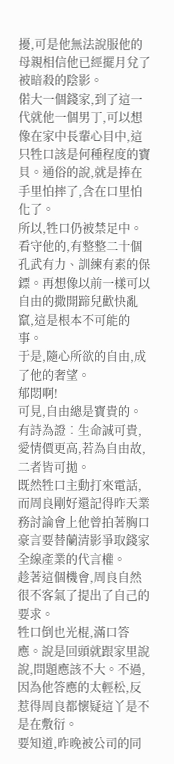擾,可是他無法說服他的母親相信他已經擺月兌了被暗殺的陰影。
偌大一個錢家,到了這一代就他一個男丁,可以想像在家中長輩心目中,這只牲口該是何種程度的寶貝。通俗的說,就是捧在手里怕摔了,含在口里怕化了。
所以,牲口仍被禁足中。看守他的,有整整二十個孔武有力、訓練有素的保鏢。再想像以前一樣可以自由的撒開蹄兒歡快亂竄,這是根本不可能的事。
于是,隨心所欲的自由,成了他的奢望。
郁悶啊!
可見,自由總是寶貴的。
有詩為證︰生命誠可貴,愛情價更高,若為自由故,二者皆可拋。
既然牲口主動打來電話,而周良剛好還記得昨天業務討論會上他曾拍著胸口豪言要替蘭清影爭取錢家全線產業的代言權。
趁著這個機會,周良自然很不客氣了提出了自己的要求。
牲口倒也光棍,滿口答應。說是回頭就跟家里說說,問題應該不大。不過,因為他答應的太輕松,反惹得周良都懷疑這丫是不是在敷衍。
要知道,昨晚被公司的同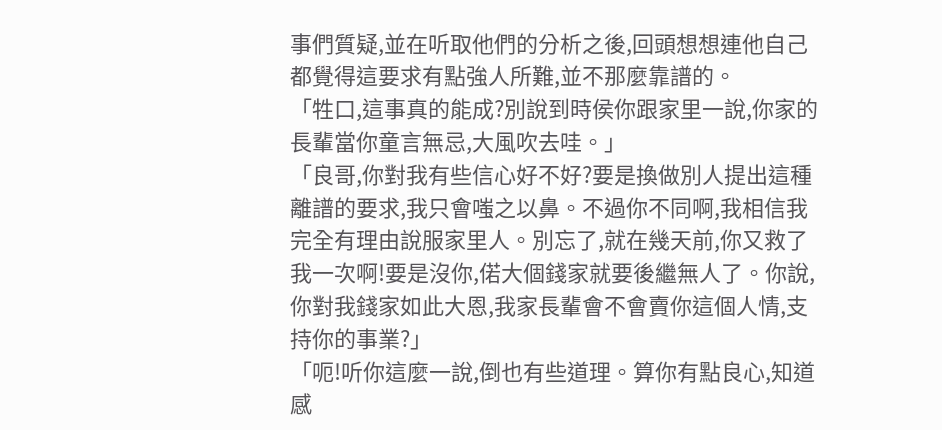事們質疑,並在听取他們的分析之後,回頭想想連他自己都覺得這要求有點強人所難,並不那麼靠譜的。
「牲口,這事真的能成?別說到時侯你跟家里一說,你家的長輩當你童言無忌,大風吹去哇。」
「良哥,你對我有些信心好不好?要是換做別人提出這種離譜的要求,我只會嗤之以鼻。不過你不同啊,我相信我完全有理由說服家里人。別忘了,就在幾天前,你又救了我一次啊!要是沒你,偌大個錢家就要後繼無人了。你說,你對我錢家如此大恩,我家長輩會不會賣你這個人情,支持你的事業?」
「呃!听你這麼一說,倒也有些道理。算你有點良心,知道感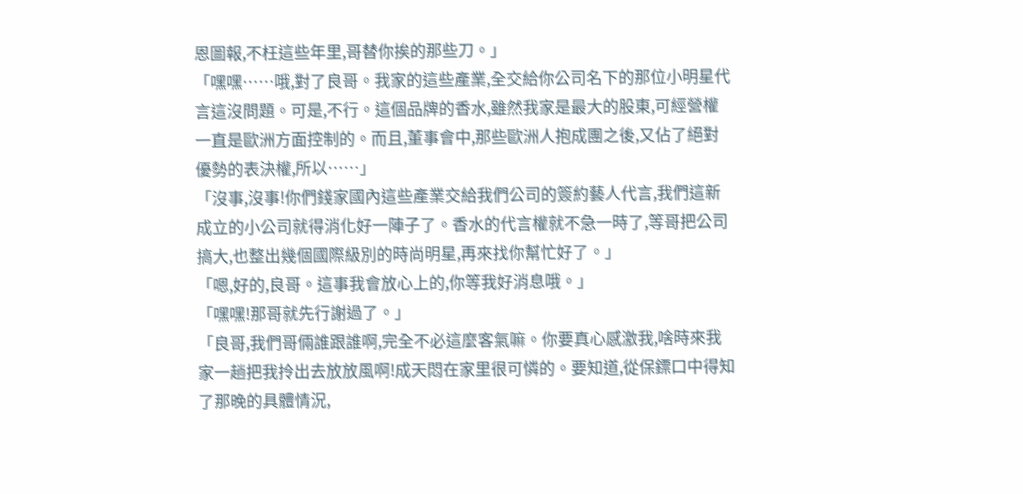恩圖報,不枉這些年里,哥替你挨的那些刀。」
「嘿嘿……哦,對了良哥。我家的這些產業,全交給你公司名下的那位小明星代言這沒問題。可是,不行。這個品牌的香水,雖然我家是最大的股東,可經營權一直是歐洲方面控制的。而且,董事會中,那些歐洲人抱成團之後,又佔了絕對優勢的表決權,所以……」
「沒事,沒事!你們錢家國內這些產業交給我們公司的簽約藝人代言,我們這新成立的小公司就得消化好一陣子了。香水的代言權就不急一時了,等哥把公司搞大,也整出幾個國際級別的時尚明星,再來找你幫忙好了。」
「嗯,好的,良哥。這事我會放心上的,你等我好消息哦。」
「嘿嘿!那哥就先行謝過了。」
「良哥,我們哥倆誰跟誰啊,完全不必這麼客氣嘛。你要真心感激我,啥時來我家一趟把我拎出去放放風啊!成天悶在家里很可憐的。要知道,從保鏢口中得知了那晚的具體情況,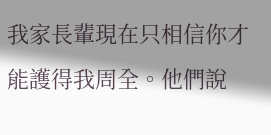我家長輩現在只相信你才能護得我周全。他們說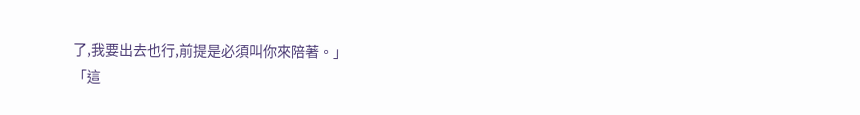了,我要出去也行,前提是必須叫你來陪著。」
「這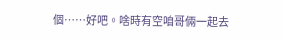個……好吧。啥時有空咱哥倆一起去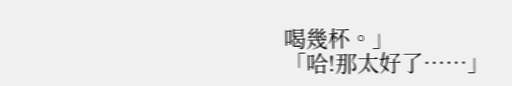喝幾杯。」
「哈!那太好了……」